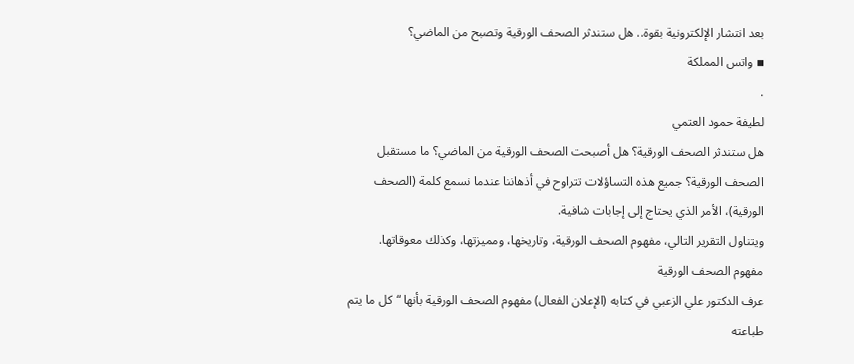بعد انتشار الإلكترونية بقوة.. هل ستندثر الصحف الورقية وتصبح من الماضي؟
▪ واتس المملكة
.
لطيفة حمود العتمي
هل ستندثر الصحف الورقية؟ هل أصبحت الصحف الورقية من الماضي؟ ما مستقبل الصحف الورقية؟ جميع هذه التساؤلات تتراوح في أذهاننا عندما نسمع كلمة (الصحف الورقية)، الأمر الذي يحتاج إلى إجابات شافية.
ويتناول التقرير التالي، مفهوم الصحف الورقية، وتاريخها، ومميزتها، وكذلك معوقاتها.
مفهوم الصحف الورقية
عرف الدكتور علي الزعبي في كتابه (الإعلان الفعال) مفهوم الصحف الورقية بأنها “كل ما يتم طباعته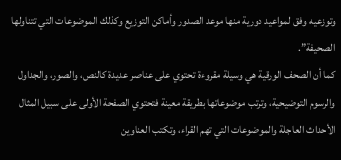وتوزعيه وفق لمواعيد دورية منها موعد الصدور وأماكن التوزيع وكذلك الموضوعات التي تتناولها الصحيفة”.
كما أن الصحف الورقية هي وسيلة مقروءة تحتوي على عناصر عديدة كالنص، والصور، والجداول والرسوم التوضيحية، وترتب موضوعاتها بطريقة معينة فتحتوي الصفحة الأولى على سبيل المثال الأحداث العاجلة والموضوعات التي تهم القراء، وتكتب العناوين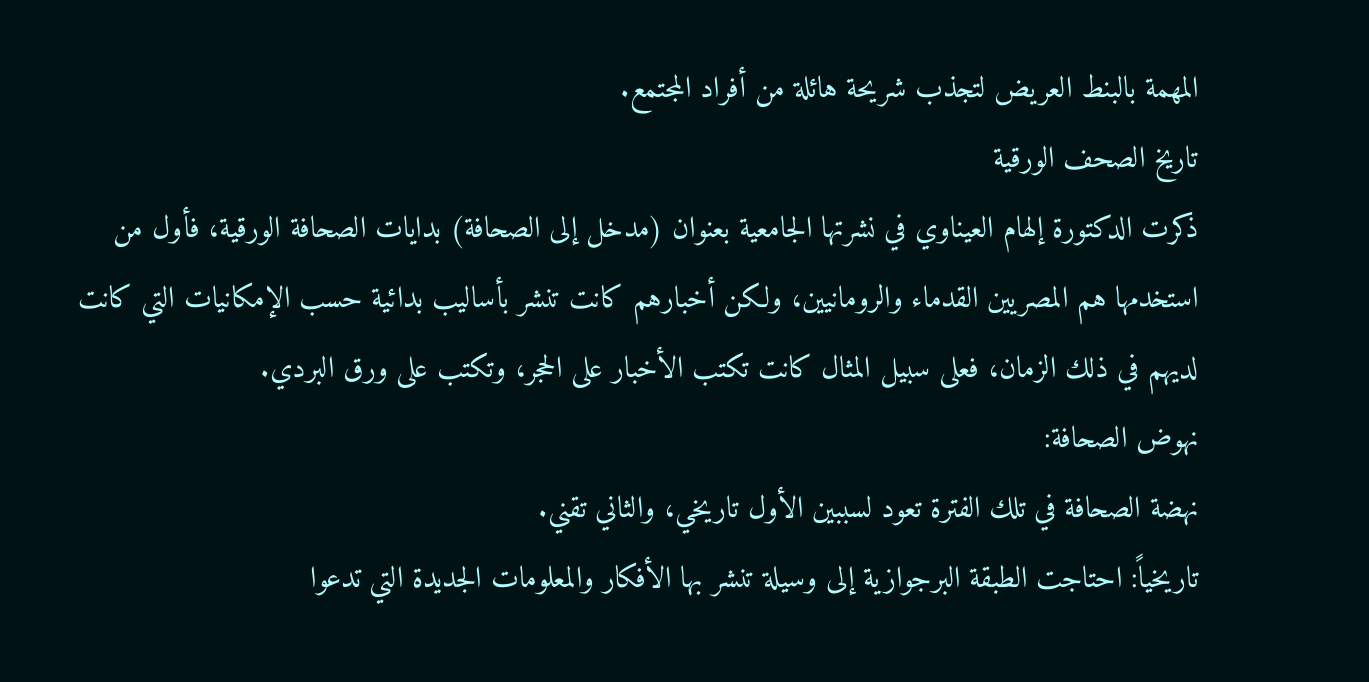المهمة بالبنط العريض لتجذب شريحة هائلة من أفراد المجتمع.
تاريخ الصحف الورقية
ذكرت الدكتورة إلهام العيناوي في نشرتها الجامعية بعنوان (مدخل إلى الصحافة) بدايات الصحافة الورقية، فأول من استخدمها هم المصريين القدماء والرومانيين، ولكن أخبارهم كانت تنشر بأساليب بدائية حسب الإمكانيات التي كانت لديهم في ذلك الزمان، فعلى سبيل المثال كانت تكتب الأخبار على الحجر، وتكتب على ورق البردي.
نهوض الصحافة:
نهضة الصحافة في تلك الفترة تعود لسببين الأول تاريخي، والثاني تقني.
تاريخياً: احتاجت الطبقة البرجوازية إلى وسيلة تنشر بها الأفكار والمعلومات الجديدة التي تدعوا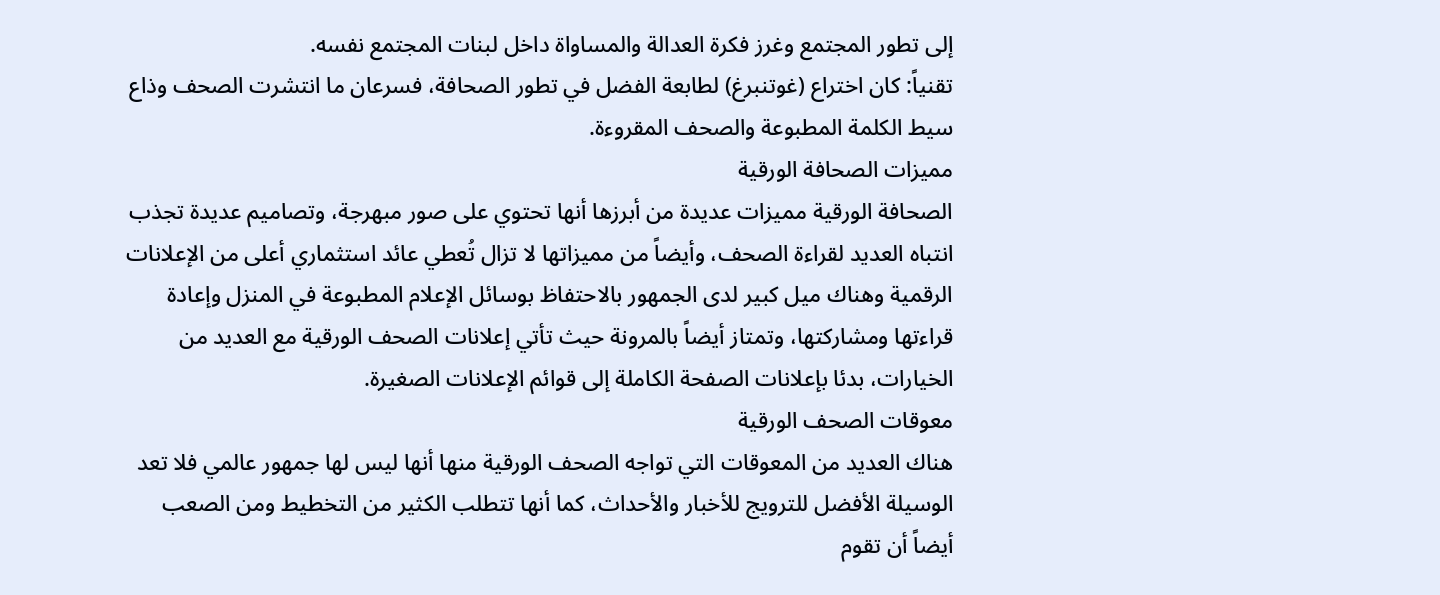إلى تطور المجتمع وغرز فكرة العدالة والمساواة داخل لبنات المجتمع نفسه.
تقنياً: كان اختراع (غوتنبرغ) لطابعة الفضل في تطور الصحافة، فسرعان ما انتشرت الصحف وذاع سيط الكلمة المطبوعة والصحف المقروءة.
مميزات الصحافة الورقية
الصحافة الورقية مميزات عديدة من أبرزها أنها تحتوي على صور مبهرجة، وتصاميم عديدة تجذب انتباه العديد لقراءة الصحف، وأيضاً من مميزاتها لا تزال تُعطي عائد استثماري أعلى من الإعلانات الرقمية وهناك ميل كبير لدى الجمهور بالاحتفاظ بوسائل الإعلام المطبوعة في المنزل وإعادة قراءتها ومشاركتها، وتمتاز أيضاً بالمرونة حيث تأتي إعلانات الصحف الورقية مع العديد من الخيارات، بدئا بإعلانات الصفحة الكاملة إلى قوائم الإعلانات الصغيرة.
معوقات الصحف الورقية
هناك العديد من المعوقات التي تواجه الصحف الورقية منها أنها ليس لها جمهور عالمي فلا تعد الوسيلة الأفضل للترويج للأخبار والأحداث، كما أنها تتطلب الكثير من التخطيط ومن الصعب أيضاً أن تقوم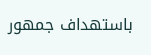باستهداف جمهور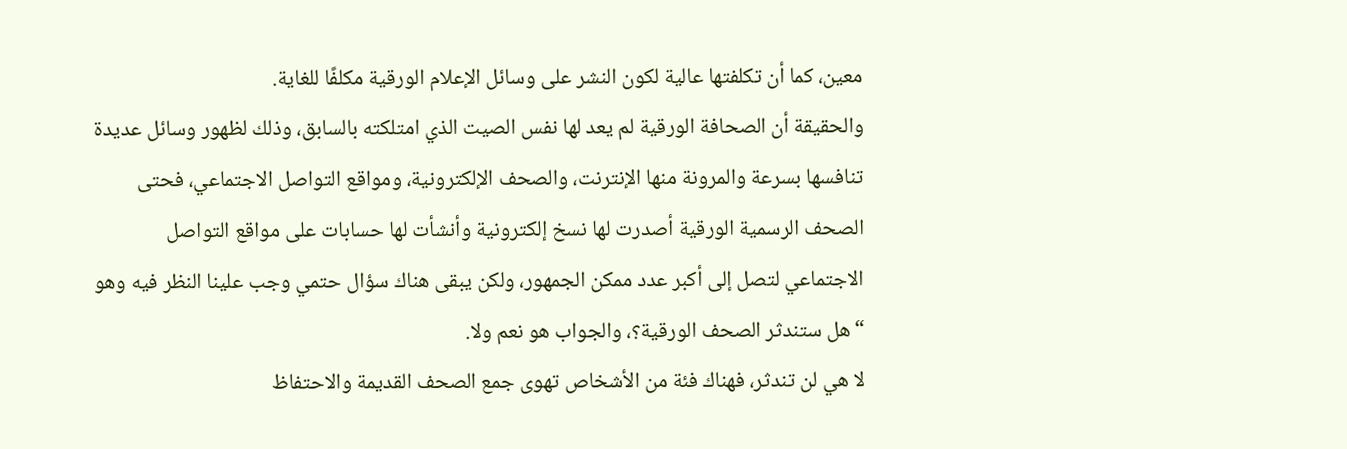معين، كما أن تكلفتها عالية لكون النشر على وسائل الإعلام الورقية مكلفًا للغاية.
والحقيقة أن الصحافة الورقية لم يعد لها نفس الصيت الذي امتلكته بالسابق، وذلك لظهور وسائل عديدة تنافسها بسرعة والمرونة منها الإنترنت، والصحف الإلكترونية، ومواقع التواصل الاجتماعي، فحتى الصحف الرسمية الورقية أصدرت لها نسخ إلكترونية وأنشأت لها حسابات على مواقع التواصل الاجتماعي لتصل إلى أكبر عدد ممكن الجمهور، ولكن يبقى هناك سؤال حتمي وجب علينا النظر فيه وهو “هل ستندثر الصحف الورقية؟، والجواب هو نعم ولا.
لا هي لن تندثر، فهناك فئة من الأشخاص تهوى جمع الصحف القديمة والاحتفاظ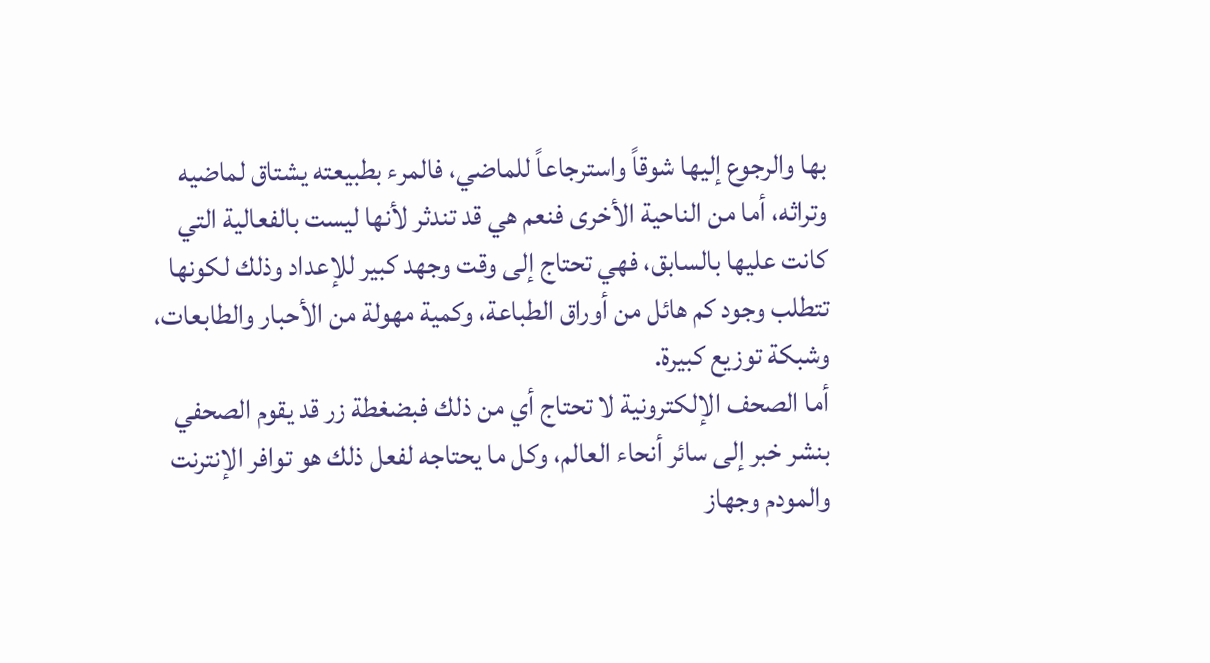بها والرجوع إليها شوقاً واسترجاعاً للماضي، فالمرء بطبيعته يشتاق لماضيه وتراثه، أما من الناحية الأخرى فنعم هي قد تندثر لأنها ليست بالفعالية التي كانت عليها بالسابق، فهي تحتاج إلى وقت وجهد كبير للإعداد وذلك لكونها تتطلب وجود كم هائل من أوراق الطباعة، وكمية مهولة من الأحبار والطابعات، وشبكة توزيع كبيرة.
أما الصحف الإلكترونية لا تحتاج أي من ذلك فبضغطة زر قد يقوم الصحفي بنشر خبر إلى سائر أنحاء العالم، وكل ما يحتاجه لفعل ذلك هو توافر الإنترنت والمودم وجهاز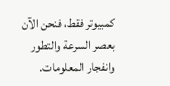كمبيوتر فقط، فنحن الآن بعصر السرعة والتطور وانفجار المعلومات.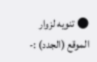● تنويه لزوار الموقع (الجدد) :-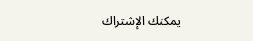يمكنك الإشتراك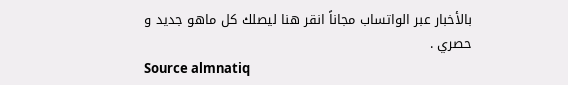بالأخبار عبر الواتساب مجاناً انقر هنا ليصلك كل ماهو جديد و حصري .
Source almnatiq